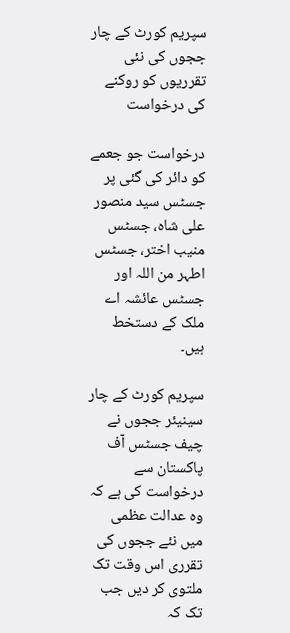سپریم کورٹ کے چار ججوں کی نئی تقرریوں کو روکنے کی درخواست

درخواست جو جعمے کو دائر کی گئی پر جسٹس سید منصور علی شاہ، جسٹس منیب اختر، جسٹس اطہر من اللہ اور جسٹس عائشہ اے ملک کے دستخط ہیں۔

سپریم کورٹ کے چار سینیئر ججوں نے چیف جسٹس آف پاکستان سے درخواست کی ہے کہ وہ عدالت عظمی میں نئے ججوں کی تقرری اس وقت تک ملتوی کر دیں جب تک کہ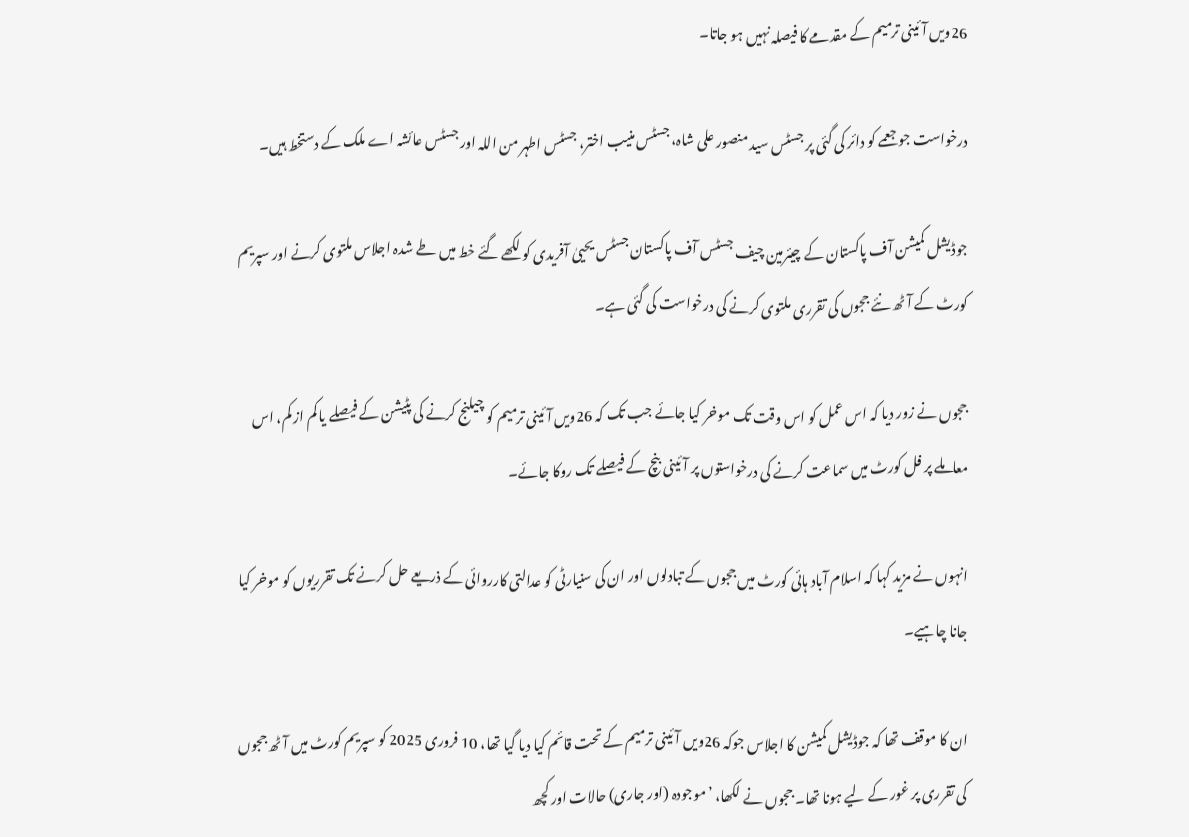26ویں آئینی ترمیم کے مقدمے کا فیصلہ نہیں ہو جاتا۔

درخواست جو جعمے کو دائر کی گئی پر جسٹس سید منصور علی شاہ، جسٹس منیب اختر، جسٹس اطہر من اللہ اور جسٹس عائشہ اے ملک کے دستخط ہیں۔

جوڈیشل کمیشن آف پاکستان کے چیئرمین چیف جسٹس آف پاکستان جسٹس یحییٰ آفریدی کو لکھے گئے خط میں طے شدہ اجلاس ملتوی کرنے اور سپریم کورٹ کے آٹھ نئے ججوں کی تقرری ملتوی کرنے کی درخواست کی گئی ہے۔

ججوں نے زور دیا کہ اس عمل کو اس وقت تک موخر کیا جائے جب تک کہ 26ویں آئینی ترمیم کو چیلنج کرنے کی پٹیشن کے فیصلے یا کم از کم، اس معاملے پر فل کورٹ میں سماعت کرنے کی درخواستوں پر آئینی بنچ کے فیصلے تک روکا جائے۔

انہوں نے مزید کہا کہ اسلام آباد ہائی کورٹ میں ججوں کے تبادلوں اور ان کی سنیارٹی کو عدالتی کارروائی کے ذریعے حل کرنے تک تقرریوں کو موخر کیا جانا چاہیے۔

ان کا موقف تھا کہ جوڈیشل کمیشن کا اجلاس جوکہ 26ویں آئینی ترمیم کے تحت قائم کیا دیا گیا تھا، 10 فروری 2025 کو سپریم کورٹ میں آٹھ ججوں کی تقرری پر غور کے لیے ہونا تھا۔ ججوں نے لکھا، ’موجودہ (اور جاری) حالات اور کچھ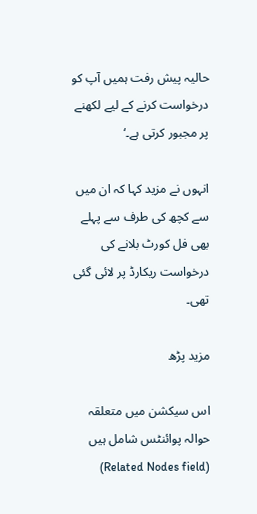حالیہ پیش رفت ہمیں آپ کو درخواست کرنے کے لیے لکھنے پر مجبور کرتی ہے۔‘

انہوں نے مزید کہا کہ ان میں سے کچھ کی طرف سے پہلے بھی فل کورٹ بلانے کی درخواست ریکارڈ پر لائی گئی تھی۔

مزید پڑھ

اس سیکشن میں متعلقہ حوالہ پوائنٹس شامل ہیں (Related Nodes field)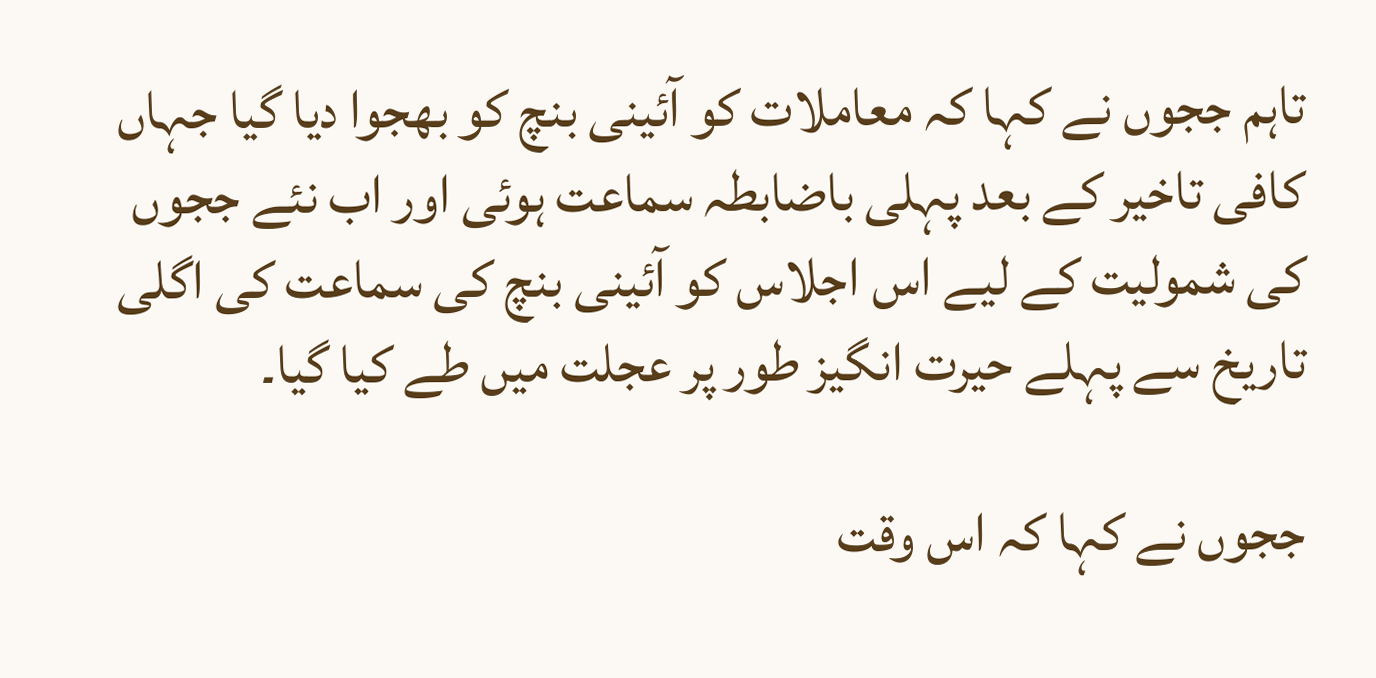تاہم ججوں نے کہا کہ معاملات کو آئینی بنچ کو بھجوا دیا گیا جہاں کافی تاخیر کے بعد پہلی باضابطہ سماعت ہوئی اور اب نئے ججوں کی شمولیت کے لیے اس اجلاس کو آئینی بنچ کی سماعت کی اگلی تاریخ سے پہلے حیرت انگیز طور پر عجلت میں طے کیا گیا۔

ججوں نے کہا کہ اس وقت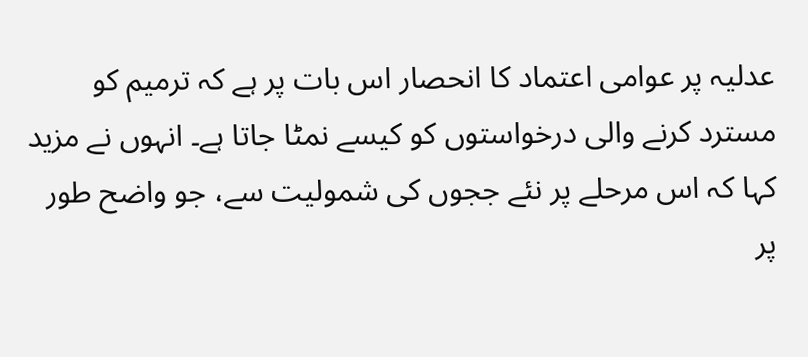عدلیہ پر عوامی اعتماد کا انحصار اس بات پر ہے کہ ترمیم کو مسترد کرنے والی درخواستوں کو کیسے نمٹا جاتا ہے۔ انہوں نے مزید کہا کہ اس مرحلے پر نئے ججوں کی شمولیت سے، جو واضح طور پر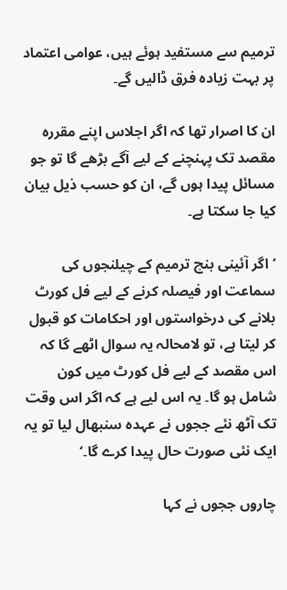ترمیم سے مستفید ہوئے ہیں، عوامی اعتماد پر بہت زیادہ فرق ڈالیں گے۔

ان کا اصرار تھا کہ اگر اجلاس اپنے مقررہ مقصد تک پہنچنے کے لیے آگے بڑھے گا تو جو مسائل پیدا ہوں گے، ان کو حسب ذیل بیان کیا جا سکتا ہے۔

’اگر آئینی بنچ ترمیم کے چیلنجوں کی سماعت اور فیصلہ کرنے کے لیے فل کورٹ بلانے کی درخواستوں اور احکامات کو قبول کر لیتا ہے، تو لامحالہ یہ سوال اٹھے گا کہ اس مقصد کے لیے فل کورٹ میں کون شامل ہو گا۔ یہ اس لیے ہے کہ اگر اس وقت تک آٹھ نئے ججوں نے عہدہ سنبھال لیا تو یہ ایک نئی صورت حال پیدا کرے گا۔‘

چاروں ججوں نے کہا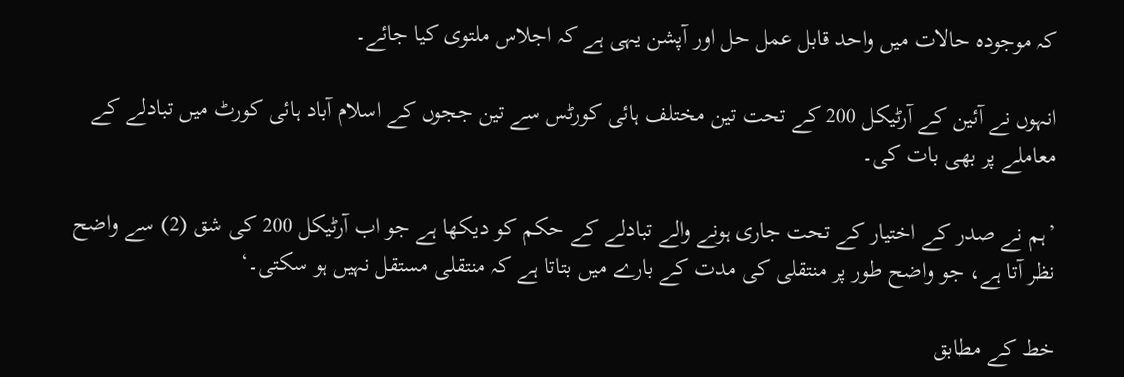کہ موجودہ حالات میں واحد قابل عمل حل اور آپشن یہی ہے کہ اجلاس ملتوی کیا جائے۔

انہوں نے آئین کے آرٹیکل 200 کے تحت تین مختلف ہائی کورٹس سے تین ججوں کے اسلام آباد ہائی کورٹ میں تبادلے کے معاملے پر بھی بات کی۔

’ہم نے صدر کے اختیار کے تحت جاری ہونے والے تبادلے کے حکم کو دیکھا ہے جو اب آرٹیکل 200 کی شق (2) سے واضح نظر آتا ہے، جو واضح طور پر منتقلی کی مدت کے بارے میں بتاتا ہے کہ منتقلی مستقل نہیں ہو سکتی۔‘

خط کے مطابق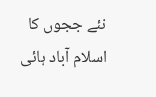نئے ججوں کا اسلام آباد ہائی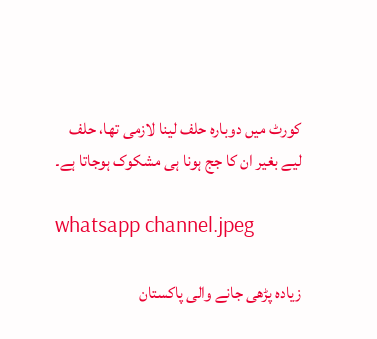کورٹ میں دوبارہ حلف لینا لازمی تھا، حلف لیے بغیر ان کا جج ہونا ہی مشکوک ہوجاتا ہے۔

whatsapp channel.jpeg

زیادہ پڑھی جانے والی پاکستان